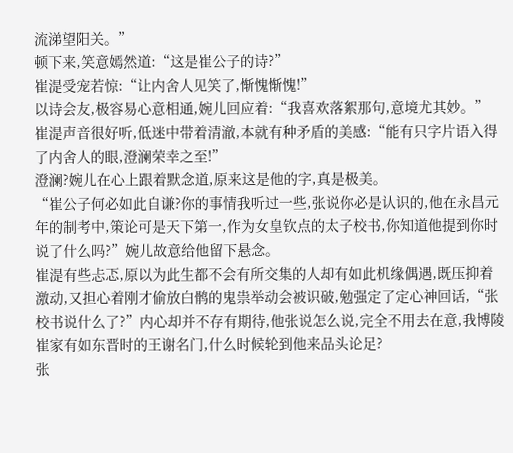流涕望阳关。”
顿下来,笑意嫣然道:“这是崔公子的诗?”
崔湜受宠若惊:“让内舍人见笑了,惭愧惭愧!”
以诗会友,极容易心意相通,婉儿回应着:“我喜欢落絮那句,意境尤其妙。”
崔湜声音很好听,低迷中带着清澈,本就有种矛盾的美感:“能有只字片语入得了内舍人的眼,澄澜荣幸之至!”
澄澜?婉儿在心上跟着默念道,原来这是他的字,真是极美。
“崔公子何必如此自谦?你的事情我听过一些,张说你必是认识的,他在永昌元年的制考中,策论可是天下第一,作为女皇钦点的太子校书,你知道他提到你时说了什么吗?”婉儿故意给他留下悬念。
崔湜有些忐忑,原以为此生都不会有所交集的人却有如此机缘偶遇,既压抑着激动,又担心着刚才偷放白鹘的鬼祟举动会被识破,勉强定了定心神回话,“张校书说什么了?”内心却并不存有期待,他张说怎么说,完全不用去在意,我博陵崔家有如东晋时的王谢名门,什么时候轮到他来品头论足?
张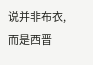说并非布衣,而是西晋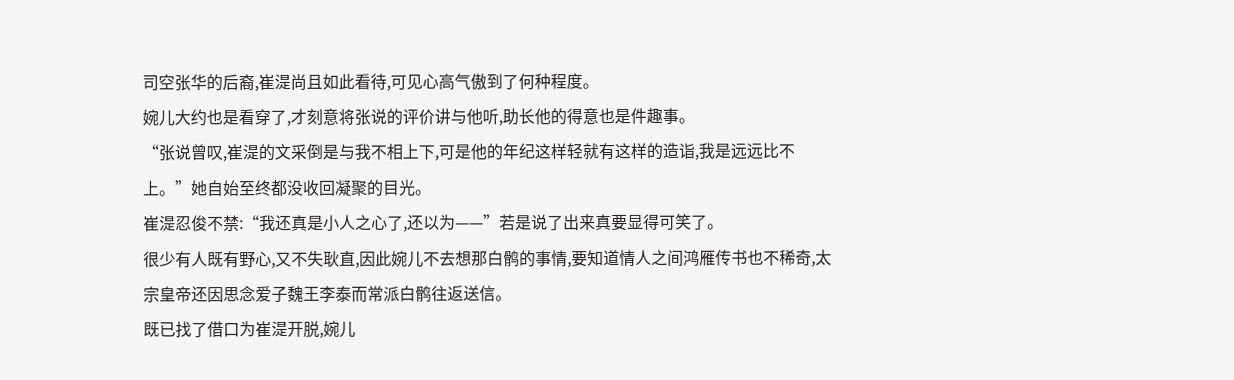司空张华的后裔,崔湜尚且如此看待,可见心高气傲到了何种程度。
婉儿大约也是看穿了,才刻意将张说的评价讲与他听,助长他的得意也是件趣事。
“张说曾叹,崔湜的文采倒是与我不相上下,可是他的年纪这样轻就有这样的造诣,我是远远比不上。”她自始至终都没收回凝聚的目光。
崔湜忍俊不禁:“我还真是小人之心了,还以为——”若是说了出来真要显得可笑了。
很少有人既有野心,又不失耿直,因此婉儿不去想那白鹘的事情,要知道情人之间鸿雁传书也不稀奇,太宗皇帝还因思念爱子魏王李泰而常派白鹘往返送信。
既已找了借口为崔湜开脱,婉儿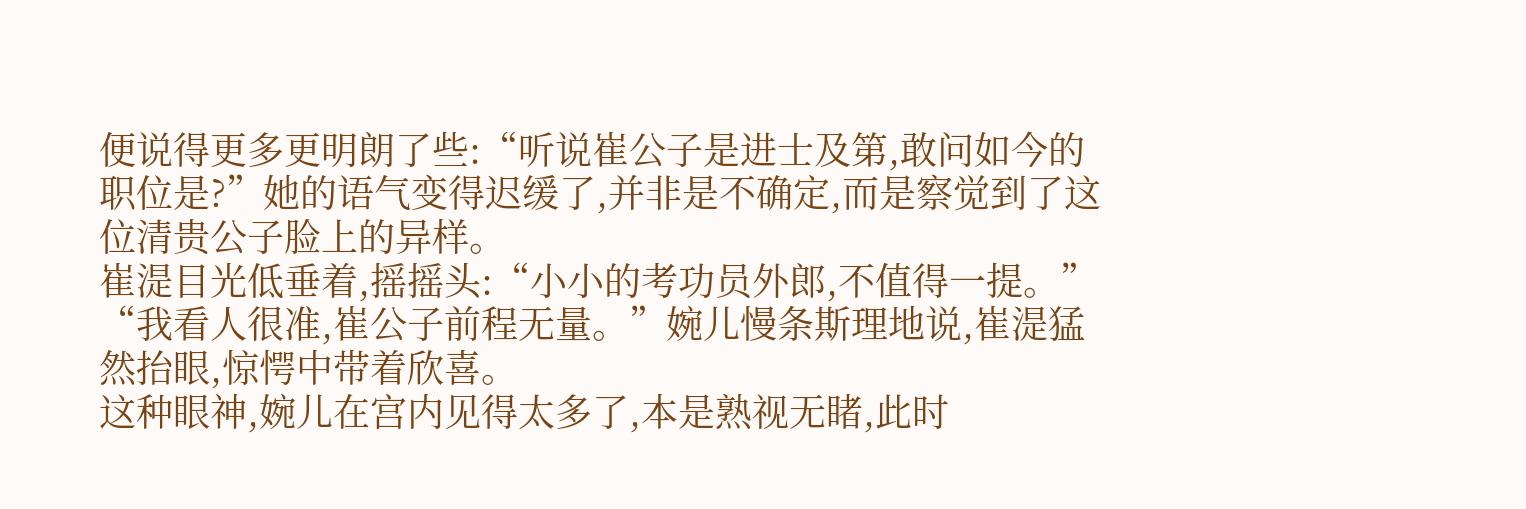便说得更多更明朗了些:“听说崔公子是进士及第,敢问如今的职位是?”她的语气变得迟缓了,并非是不确定,而是察觉到了这位清贵公子脸上的异样。
崔湜目光低垂着,摇摇头:“小小的考功员外郎,不值得一提。”
“我看人很准,崔公子前程无量。”婉儿慢条斯理地说,崔湜猛然抬眼,惊愕中带着欣喜。
这种眼神,婉儿在宫内见得太多了,本是熟视无睹,此时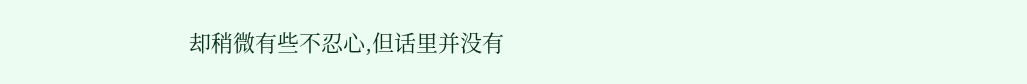却稍微有些不忍心,但话里并没有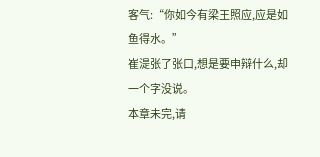客气:“你如今有梁王照应,应是如鱼得水。”
崔湜张了张口,想是要申辩什么,却一个字没说。
本章未完,请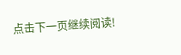点击下一页继续阅读!